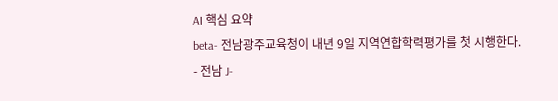AI 핵심 요약
beta- 전남광주교육청이 내년 9일 지역연합학력평가를 첫 시행한다.
- 전남 J-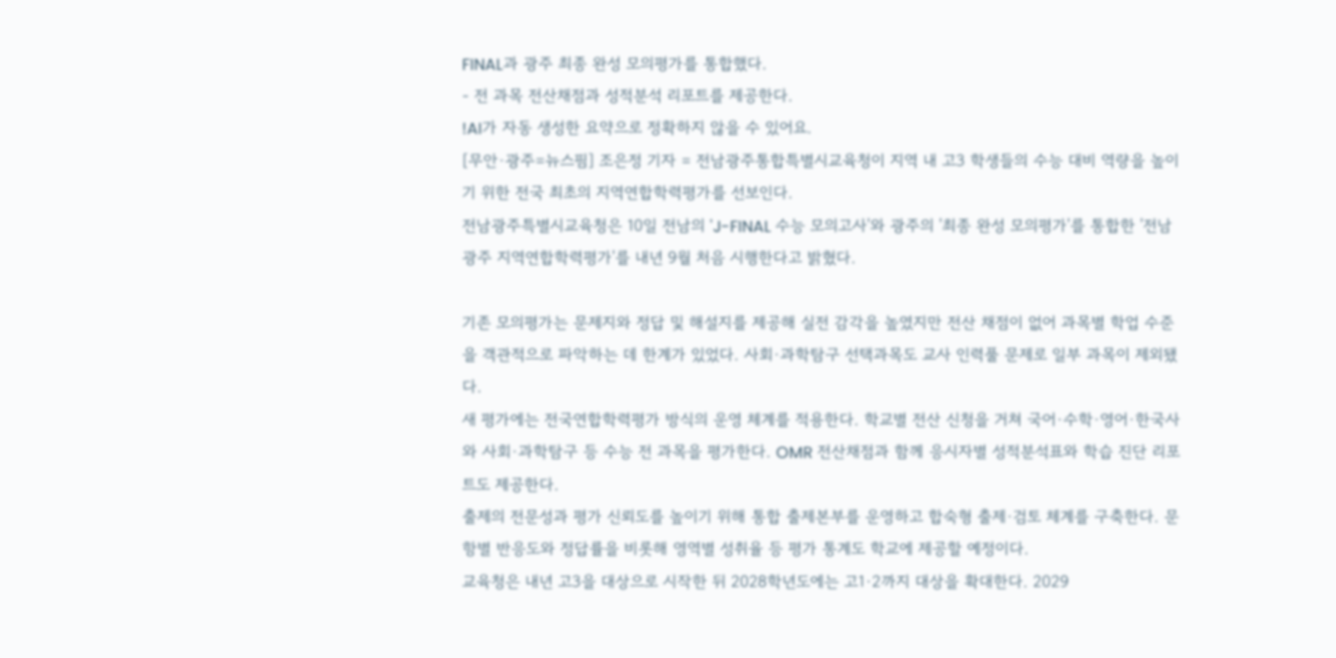FINAL과 광주 최종 완성 모의평가를 통합했다.
- 전 과목 전산채점과 성적분석 리포트를 제공한다.
!AI가 자동 생성한 요약으로 정확하지 않을 수 있어요.
[무안·광주=뉴스핌] 조은정 기자 = 전남광주통합특별시교육청이 지역 내 고3 학생들의 수능 대비 역량을 높이기 위한 전국 최초의 지역연합학력평가를 선보인다.
전남광주특별시교육청은 10일 전남의 'J-FINAL 수능 모의고사'와 광주의 '최종 완성 모의평가'를 통합한 '전남광주 지역연합학력평가'를 내년 9월 처음 시행한다고 밝혔다.

기존 모의평가는 문제지와 정답 및 해설지를 제공해 실전 감각을 높였지만 전산 채점이 없어 과목별 학업 수준을 객관적으로 파악하는 데 한계가 있었다. 사회·과학탐구 선택과목도 교사 인력풀 문제로 일부 과목이 제외됐다.
새 평가에는 전국연합학력평가 방식의 운영 체계를 적용한다. 학교별 전산 신청을 거쳐 국어·수학·영어·한국사와 사회·과학탐구 등 수능 전 과목을 평가한다. OMR 전산채점과 함께 응시자별 성적분석표와 학습 진단 리포트도 제공한다.
출제의 전문성과 평가 신뢰도를 높이기 위해 통합 출제본부를 운영하고 합숙형 출제·검토 체계를 구축한다. 문항별 반응도와 정답률을 비롯해 영역별 성취율 등 평가 통계도 학교에 제공할 예정이다.
교육청은 내년 고3을 대상으로 시작한 뒤 2028학년도에는 고1·2까지 대상을 확대한다. 2029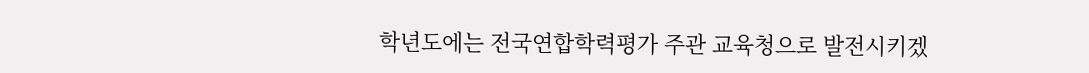학년도에는 전국연합학력평가 주관 교육청으로 발전시키겠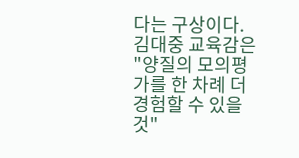다는 구상이다.
김대중 교육감은 "양질의 모의평가를 한 차례 더 경험할 수 있을 것"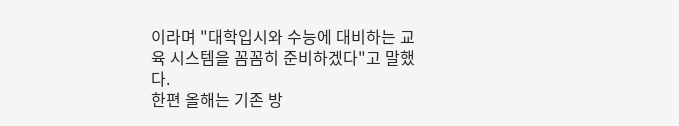이라며 "대학입시와 수능에 대비하는 교육 시스템을 꼼꼼히 준비하겠다"고 말했다.
한편 올해는 기존 방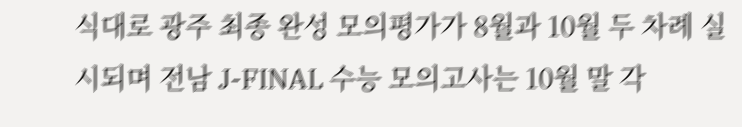식대로 광주 최종 완성 모의평가가 8월과 10월 두 차례 실시되며 전남 J-FINAL 수능 모의고사는 10월 말 각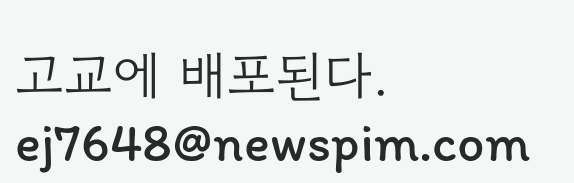고교에 배포된다.
ej7648@newspim.com